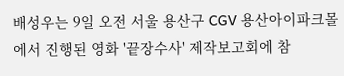배성우는 9일 오전 서울 용산구 CGV 용산아이파크몰에서 진행된 영화 '끝장수사' 제작보고회에 참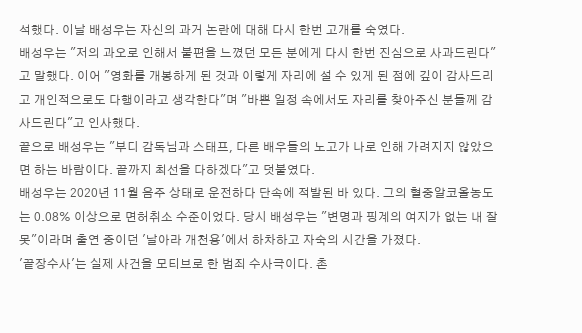석했다. 이날 배성우는 자신의 과거 논란에 대해 다시 한번 고개를 숙였다.
배성우는 "저의 과오로 인해서 불편을 느꼈던 모든 분에게 다시 한번 진심으로 사과드린다"고 말했다. 이어 "영화를 개봉하게 된 것과 이렇게 자리에 설 수 있게 된 점에 깊이 감사드리고 개인적으로도 다행이라고 생각한다"며 "바쁜 일정 속에서도 자리를 찾아주신 분들께 감사드린다"고 인사했다.
끝으로 배성우는 "부디 감독님과 스태프, 다른 배우들의 노고가 나로 인해 가려지지 않았으면 하는 바람이다. 끝까지 최선을 다하겠다"고 덧붙였다.
배성우는 2020년 11월 음주 상태로 운전하다 단속에 적발된 바 있다. 그의 혈중알코올농도는 0.08% 이상으로 면허취소 수준이었다. 당시 배성우는 "변명과 핑계의 여지가 없는 내 잘못"이라며 출연 중이던 '날아라 개천용'에서 하차하고 자숙의 시간을 가졌다.
'끝장수사'는 실제 사건을 모티브로 한 범죄 수사극이다. 촌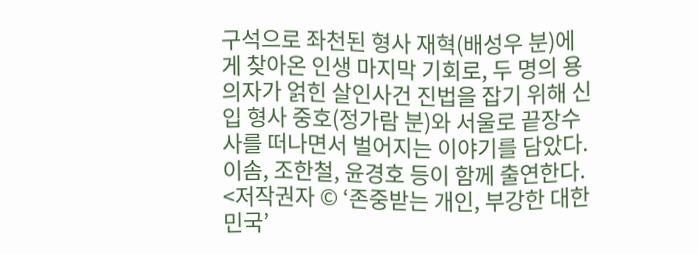구석으로 좌천된 형사 재혁(배성우 분)에게 찾아온 인생 마지막 기회로, 두 명의 용의자가 얽힌 살인사건 진법을 잡기 위해 신입 형사 중호(정가람 분)와 서울로 끝장수사를 떠나면서 벌어지는 이야기를 담았다. 이솜, 조한철, 윤경호 등이 함께 출연한다.
<저작권자 © ‘존중받는 개인, 부강한 대한민국’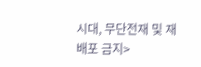시대, 무단전재 및 재배포 금지>